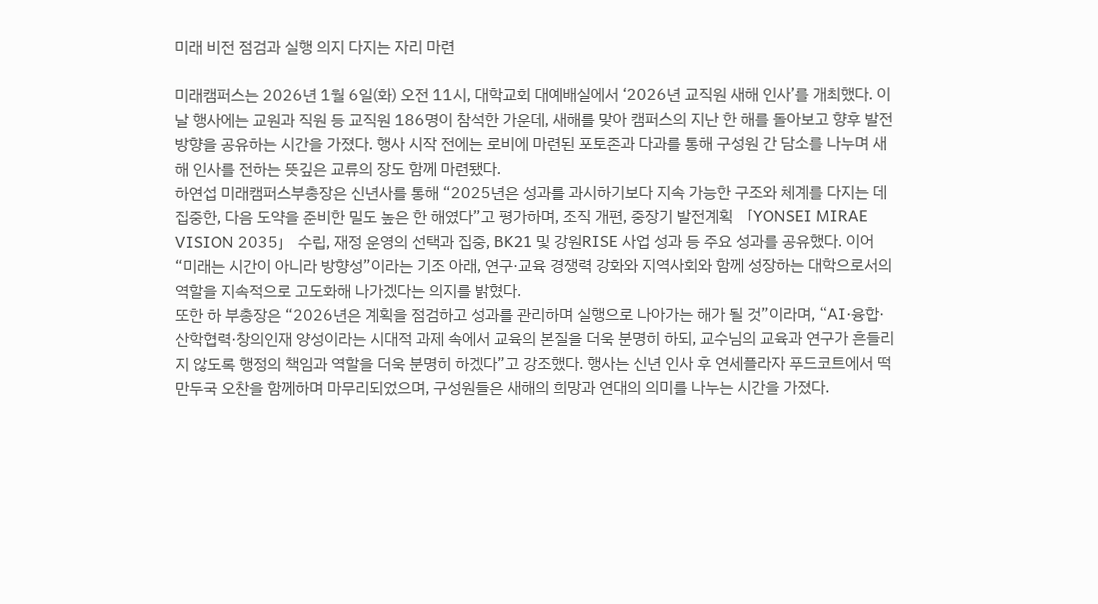미래 비전 점검과 실행 의지 다지는 자리 마련

미래캠퍼스는 2026년 1월 6일(화) 오전 11시, 대학교회 대예배실에서 ‘2026년 교직원 새해 인사’를 개최했다. 이날 행사에는 교원과 직원 등 교직원 186명이 참석한 가운데, 새해를 맞아 캠퍼스의 지난 한 해를 돌아보고 향후 발전 방향을 공유하는 시간을 가졌다. 행사 시작 전에는 로비에 마련된 포토존과 다과를 통해 구성원 간 담소를 나누며 새해 인사를 전하는 뜻깊은 교류의 장도 함께 마련됐다.
하연섭 미래캠퍼스부총장은 신년사를 통해 “2025년은 성과를 과시하기보다 지속 가능한 구조와 체계를 다지는 데 집중한, 다음 도약을 준비한 밀도 높은 한 해였다”고 평가하며, 조직 개편, 중장기 발전계획 「YONSEI MIRAE VISION 2035」 수립, 재정 운영의 선택과 집중, BK21 및 강원RISE 사업 성과 등 주요 성과를 공유했다. 이어 “미래는 시간이 아니라 방향성”이라는 기조 아래, 연구·교육 경쟁력 강화와 지역사회와 함께 성장하는 대학으로서의 역할을 지속적으로 고도화해 나가겠다는 의지를 밝혔다.
또한 하 부총장은 “2026년은 계획을 점검하고 성과를 관리하며 실행으로 나아가는 해가 될 것”이라며, “AI·융합·산학협력·창의인재 양성이라는 시대적 과제 속에서 교육의 본질을 더욱 분명히 하되, 교수님의 교육과 연구가 흔들리지 않도록 행정의 책임과 역할을 더욱 분명히 하겠다”고 강조했다. 행사는 신년 인사 후 연세플라자 푸드코트에서 떡만두국 오찬을 함께하며 마무리되었으며, 구성원들은 새해의 희망과 연대의 의미를 나누는 시간을 가졌다.